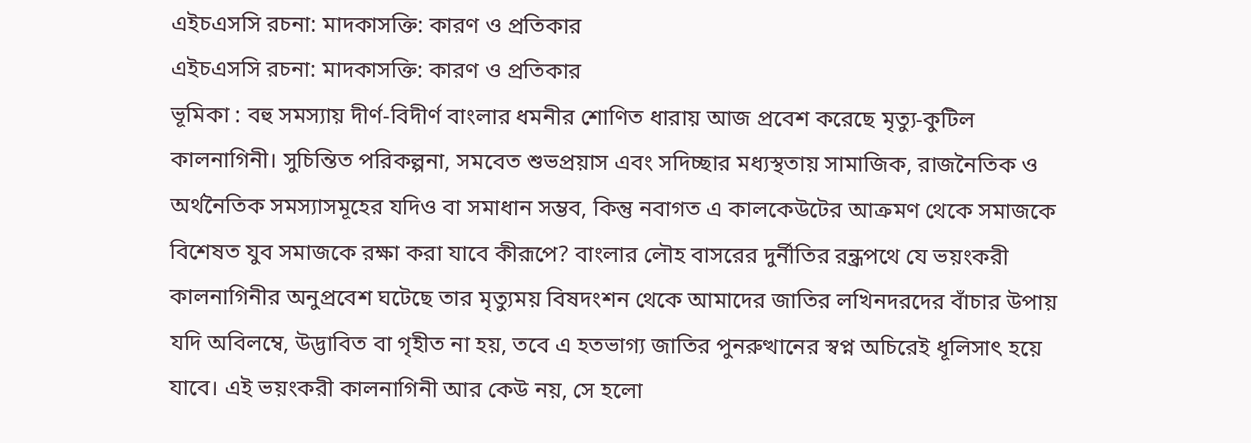এইচএসসি রচনা: মাদকাসক্তি: কারণ ও প্রতিকার
এইচএসসি রচনা: মাদকাসক্তি: কারণ ও প্রতিকার
ভূমিকা : বহু সমস্যায় দীর্ণ-বিদীর্ণ বাংলার ধমনীর শোণিত ধারায় আজ প্রবেশ করেছে মৃত্যু-কুটিল কালনাগিনী। সুচিন্তিত পরিকল্পনা, সমবেত শুভপ্রয়াস এবং সদিচ্ছার মধ্যস্থতায় সামাজিক, রাজনৈতিক ও অর্থনৈতিক সমস্যাসমূহের যদিও বা সমাধান সম্ভব, কিন্তু নবাগত এ কালকেউটের আক্রমণ থেকে সমাজকে বিশেষত যুব সমাজকে রক্ষা করা যাবে কীরূপে? বাংলার লৌহ বাসরের দুর্নীতির রন্ধ্রপথে যে ভয়ংকরী কালনাগিনীর অনুপ্রবেশ ঘটেছে তার মৃত্যুময় বিষদংশন থেকে আমাদের জাতির লখিনদরদের বাঁচার উপায় যদি অবিলম্বে, উদ্ভাবিত বা গৃহীত না হয়, তবে এ হতভাগ্য জাতির পুনরুত্থানের স্বপ্ন অচিরেই ধূলিসাৎ হয়ে যাবে। এই ভয়ংকরী কালনাগিনী আর কেউ নয়, সে হলো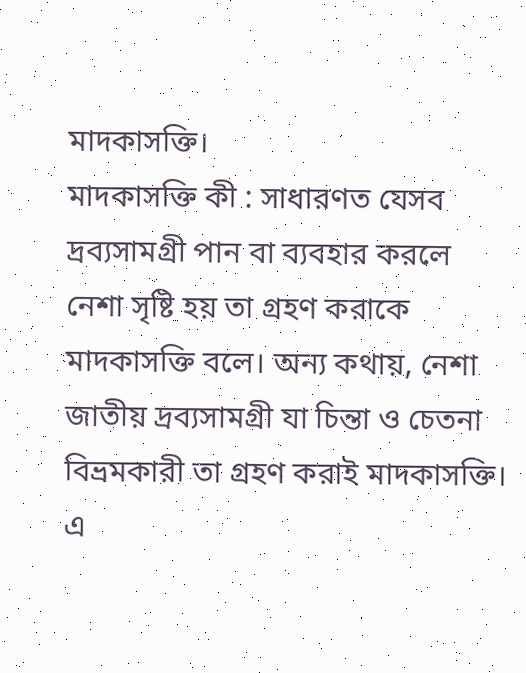মাদকাসক্তি।
মাদকাসক্তি কী : সাধারণত যেসব দ্রব্যসামগ্রী পান বা ব্যবহার করলে নেশা সৃষ্টি হয় তা গ্রহণ করাকে মাদকাসক্তি বলে। অন্য কথায়, নেশা জাতীয় দ্রব্যসামগ্রী যা চিন্তা ও চেতনা বিভ্রমকারী তা গ্রহণ করাই মাদকাসক্তি।
এ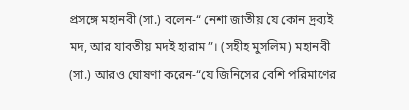প্রসঙ্গে মহানবী (সা.) বলেন-“ নেশা জাতীয় যে কোন দ্রব্যই মদ, আর যাবতীয় মদই হারাম”। (সহীহ মুসলিম) মহানবী (সা.) আরও ঘোষণা করেন-“যে জিনিসের বেশি পরিমাণের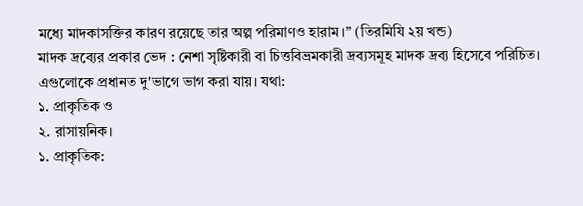মধ্যে মাদকাসক্তির কারণ রয়েছে তার অল্প পরিমাণও হারাম।” (তিরমিযি ২য় খন্ড)
মাদক দ্রব্যের প্রকার ভেদ : নেশা সৃষ্টিকারী বা চিত্তবিভ্রমকারী দ্রব্যসমূহ মাদক দ্রব্য হিসেবে পরিচিত। এগুলোকে প্রধানত দু'ভাগে ভাগ করা যায়। যথা:
১. প্রাকৃতিক ও
২. রাসায়নিক।
১. প্রাকৃতিক: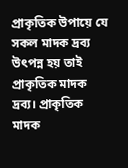প্রাকৃতিক উপায়ে যে সকল মাদক দ্রব্য উৎপন্ন হয় তাই প্রাকৃতিক মাদক দ্রব্য। প্রাকৃতিক মাদক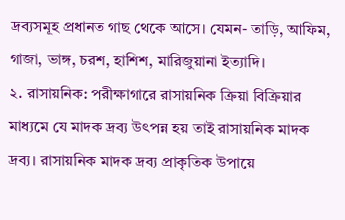দ্রব্যসমূহ প্রধানত গাছ থেকে আসে। যেমন- তাড়ি, আফিম, গাজা, ভাঙ্গ, চরশ, হাশিশ, মারিজুয়ানা ইত্যাদি।
২. রাসায়নিক: পরীক্ষাগারে রাসায়নিক ক্রিয়া বিক্রিয়ার মাধ্যমে যে মাদক দ্রব্য উৎপন্ন হয় তাই রাসায়নিক মাদক দ্রব্য। রাসায়নিক মাদক দ্রব্য প্রাকৃতিক উপায়ে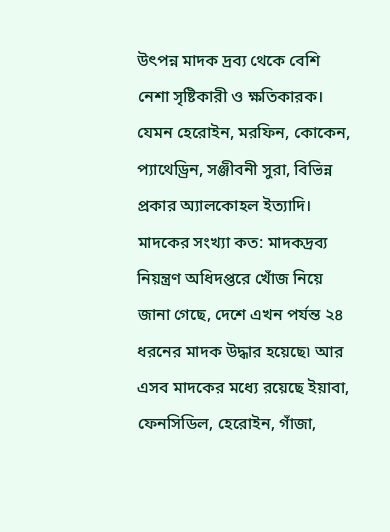উৎপন্ন মাদক দ্রব্য থেকে বেশি নেশা সৃষ্টিকারী ও ক্ষতিকারক। যেমন হেরোইন, মরফিন, কোকেন, প্যাথেড্রিন, সঞ্জীবনী সুরা, বিভিন্ন প্রকার অ্যালকোহল ইত্যাদি।
মাদকের সংখ্যা কত: মাদকদ্রব্য নিয়ন্ত্রণ অধিদপ্তরে খোঁজ নিয়ে জানা গেছে, দেশে এখন পর্যন্ত ২৪ ধরনের মাদক উদ্ধার হয়েছে৷ আর এসব মাদকের মধ্যে রয়েছে ইয়াবা, ফেনসিডিল, হেরোইন, গাঁজা,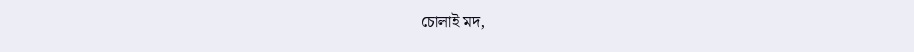চোলাই মদ,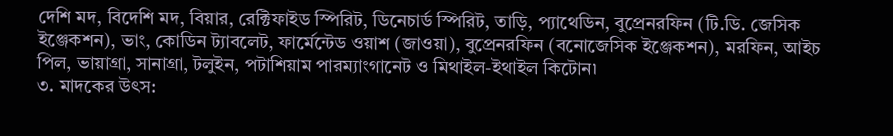দেশি মদ, বিদেশি মদ, বিয়ার, রেক্টিফাইড স্পিরিট, ডিনেচার্ড স্পিরিট, তাড়ি, প্যাথেডিন, বুপ্রেনরফিন (টি.ডি. জেসিক ইঞ্জেকশন), ভাং, কোডিন ট্যাবলেট, ফার্মেন্টেড ওয়াশ (জাওয়া), বুপ্রেনরফিন (বনোজেসিক ইঞ্জেকশন), মরফিন, আইচ পিল, ভায়াগ্রা, সানাগ্রা, টলুইন, পটাশিয়াম পারম্যাংগানেট ও মিথাইল-ইথাইল কিটোন৷
৩. মাদকের উৎস: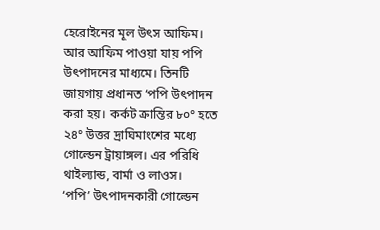হেরোইনের মূল উৎস আফিম। আর আফিম পাওয়া যায় পপি উৎপাদনের মাধ্যমে। তিনটি জায়গায় প্রধানত ‘পপি উৎপাদন করা হয়। কর্কট ক্রান্তির ৮০° হতে ২৪° উত্তর দ্রাঘিমাংশের মধ্যে গোল্ডেন ট্রায়াঙ্গল। এর পরিধি থাইল্যান্ড, বার্মা ও লাওস।
‘পপি’ উৎপাদনকারী গোল্ডেন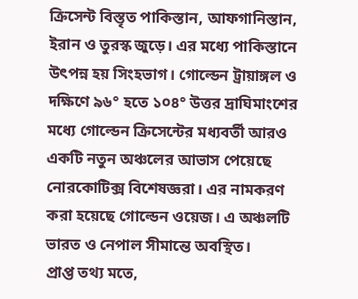ক্রিসেন্ট বিস্তৃত পাকিস্তান, আফগানিস্তান, ইরান ও তুরস্ক জুড়ে। এর মধ্যে পাকিস্তানে উৎপন্ন হয় সিংহভাগ। গোল্ডেন ট্রায়াঙ্গল ও দক্ষিণে ৯৬° হতে ১০৪° উত্তর দ্রাঘিমাংশের মধ্যে গোল্ডেন ক্রিসেন্টের মধ্যবর্তী আরও একটি নতুন অঞ্চলের আভাস পেয়েছে নোরকোটিক্স বিশেষজ্ঞরা। এর নামকরণ করা হয়েছে গোল্ডেন ওয়েজ। এ অঞ্চলটি ভারত ও নেপাল সীমান্তে অবস্থিত।
প্রাপ্ত তথ্য মতে,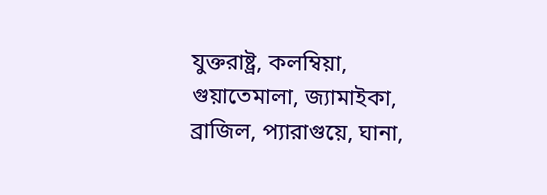যুক্তরাষ্ট্র, কলম্বিয়া, গুয়াতেমালা, জ্যামাইকা, ব্রাজিল, প্যারাগুয়ে, ঘানা,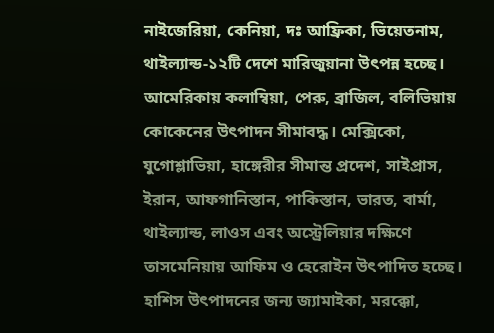নাইজেরিয়া, কেনিয়া, দঃ আফ্রিকা, ভিয়েতনাম, থাইল্যান্ড-১২টি দেশে মারিজুয়ানা উৎপন্ন হচ্ছে। আমেরিকায় কলাম্বিয়া, পেরু, ব্রাজিল, বলিভিয়ায় কোকেনের উৎপাদন সীমাবদ্ধ। মেক্সিকো, যুগোশ্লাভিয়া, হাঙ্গেরীর সীমান্ত প্রদেশ, সাইপ্রাস, ইরান, আফগানিস্তান, পাকিস্তান, ভারত, বার্মা, থাইল্যান্ড, লাওস এবং অস্ট্রেলিয়ার দক্ষিণে তাসমেনিয়ায় আফিম ও হেরোইন উৎপাদিত হচ্ছে। হাশিস উৎপাদনের জন্য জ্যামাইকা, মরক্কো,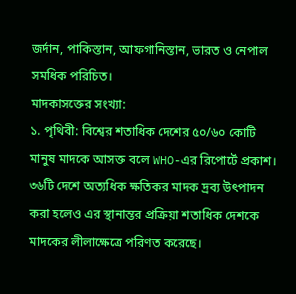জর্দান, পাকিস্তান, আফগানিস্তান, ভারত ও নেপাল সমধিক পরিচিত।
মাদকাসক্তের সংখ্যা:
১. পৃথিবী: বিশ্বের শতাধিক দেশের ৫০/৬০ কোটি মানুষ মাদকে আসক্ত বলে WHO-এর রিপোর্টে প্রকাশ। ৩৬টি দেশে অত্যধিক ক্ষতিকর মাদক দ্রব্য উৎপাদন করা হলেও এর স্থানান্তর প্রক্রিয়া শতাধিক দেশকে মাদকের লীলাক্ষেত্রে পরিণত করেছে।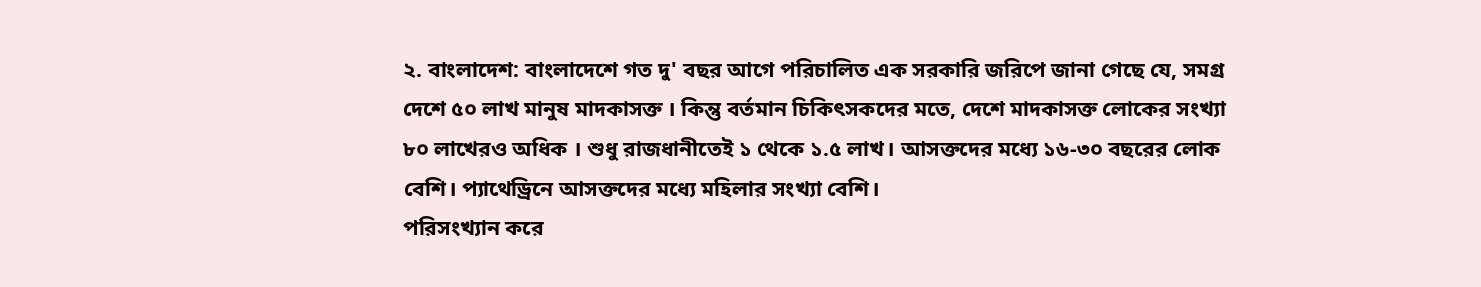২. বাংলাদেশ: বাংলাদেশে গত দু' বছর আগে পরিচালিত এক সরকারি জরিপে জানা গেছে যে, সমগ্র দেশে ৫০ লাখ মানুষ মাদকাসক্ত । কিন্তু বর্তমান চিকিৎসকদের মতে, দেশে মাদকাসক্ত লোকের সংখ্যা ৮০ লাখেরও অধিক । শুধু রাজধানীতেই ১ থেকে ১.৫ লাখ। আসক্তদের মধ্যে ১৬-৩০ বছরের লোক বেশি। প্যাথেড্রিনে আসক্তদের মধ্যে মহিলার সংখ্যা বেশি।
পরিসংখ্যান করে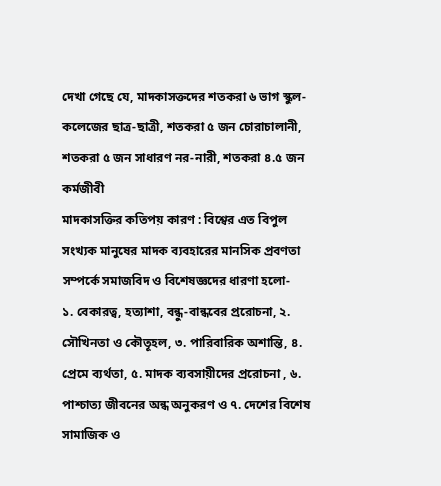দেখা গেছে যে, মাদকাসক্তদের শতকরা ৬ ভাগ স্কুল-কলেজের ছাত্র-ছাত্রী, শতকরা ৫ জন চোরাচালানী, শতকরা ৫ জন সাধারণ নর-নারী, শতকরা ৪.৫ জন কর্মজীবী
মাদকাসক্তির কতিপয় কারণ : বিশ্বের এত বিপুল সংখ্যক মানুষের মাদক ব্যবহারের মানসিক প্রবণতা সম্পর্কে সমাজবিদ ও বিশেষজ্ঞদের ধারণা হলো-
১. বেকারত্ব, হত্যাশা, বন্ধু-বান্ধবের প্ররোচনা, ২. সৌখিনতা ও কৌতূহল, ৩. পারিবারিক অশান্তি, ৪. প্রেমে ব্যর্থতা, ৫. মাদক ব্যবসায়ীদের প্ররোচনা , ৬. পাশ্চাত্য জীবনের অন্ধ অনুকরণ ও ৭. দেশের বিশেষ সামাজিক ও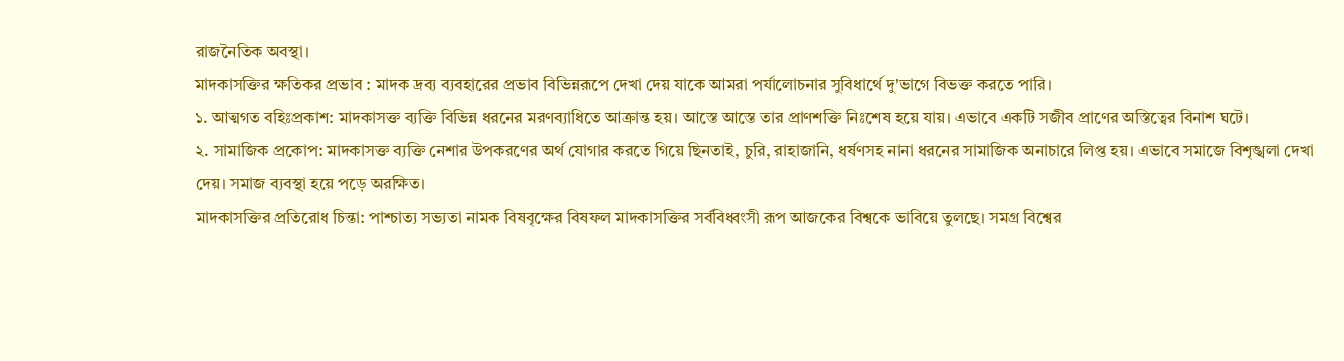রাজনৈতিক অবস্থা।
মাদকাসক্তির ক্ষতিকর প্রভাব : মাদক দ্রব্য ব্যবহারের প্রভাব বিভিন্নরূপে দেখা দেয় যাকে আমরা পর্যালোচনার সুবিধার্থে দু'ভাগে বিভক্ত করতে পারি।
১. আত্মগত বহিঃপ্রকাশ: মাদকাসক্ত ব্যক্তি বিভিন্ন ধরনের মরণব্যাধিতে আক্রান্ত হয়। আস্তে আস্তে তার প্রাণশক্তি নিঃশেষ হয়ে যায়। এভাবে একটি সজীব প্রাণের অস্তিত্বের বিনাশ ঘটে।
২. সামাজিক প্রকোপ: মাদকাসক্ত ব্যক্তি নেশার উপকরণের অর্থ যোগার করতে গিয়ে ছিনতাই, চুরি, রাহাজানি, ধর্ষণসহ নানা ধরনের সামাজিক অনাচারে লিপ্ত হয়। এভাবে সমাজে বিশৃঙ্খলা দেখা দেয়। সমাজ ব্যবস্থা হয়ে পড়ে অরক্ষিত।
মাদকাসক্তির প্রতিরোধ চিন্তা: পাশ্চাত্য সভ্যতা নামক বিষবৃক্ষের বিষফল মাদকাসক্তির সর্ববিধ্বংসী রূপ আজকের বিশ্বকে ভাবিয়ে তুলছে। সমগ্র বিশ্বের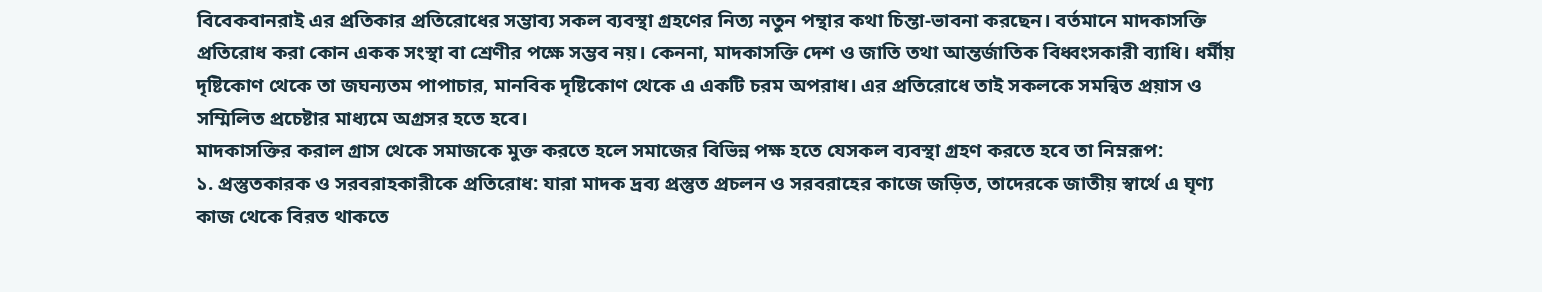বিবেকবানরাই এর প্রতিকার প্রতিরোধের সম্ভাব্য সকল ব্যবস্থা গ্রহণের নিত্য নতুন পন্থার কথা চিন্তা-ভাবনা করছেন। বর্তমানে মাদকাসক্তি প্রতিরোধ করা কোন একক সংস্থা বা শ্রেণীর পক্ষে সম্ভব নয়। কেননা, মাদকাসক্তি দেশ ও জাতি তথা আন্তর্জাতিক বিধ্বংসকারী ব্যাধি। ধর্মীয় দৃষ্টিকোণ থেকে তা জঘন্যতম পাপাচার, মানবিক দৃষ্টিকোণ থেকে এ একটি চরম অপরাধ। এর প্রতিরোধে তাই সকলকে সমন্বিত প্রয়াস ও সম্মিলিত প্রচেষ্টার মাধ্যমে অগ্রসর হতে হবে।
মাদকাসক্তির করাল গ্রাস থেকে সমাজকে মুক্ত করতে হলে সমাজের বিভিন্ন পক্ষ হতে যেসকল ব্যবস্থা গ্রহণ করতে হবে তা নিম্নরূপ:
১. প্রস্তুতকারক ও সরবরাহকারীকে প্রতিরোধ: যারা মাদক দ্রব্য প্রস্তুত প্রচলন ও সরবরাহের কাজে জড়িত, তাদেরকে জাতীয় স্বার্থে এ ঘৃণ্য কাজ থেকে বিরত থাকতে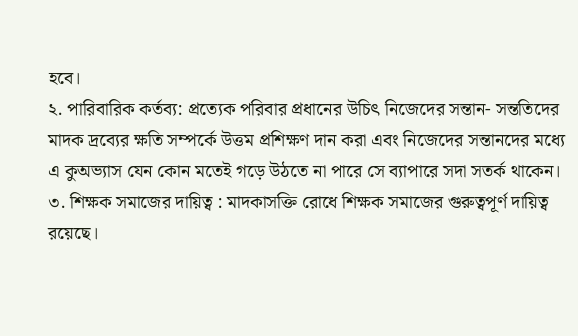হবে।
২. পারিবারিক কর্তব্য: প্রত্যেক পরিবার প্রধানের উচিৎ নিজেদের সন্তান- সন্ততিদের মাদক দ্রব্যের ক্ষতি সম্পর্কে উত্তম প্রশিক্ষণ দান করা এবং নিজেদের সন্তানদের মধ্যে এ কুঅভ্যাস যেন কোন মতেই গড়ে উঠতে না পারে সে ব্যাপারে সদা সতর্ক থাকেন।
৩. শিক্ষক সমাজের দায়িত্ব : মাদকাসক্তি রোধে শিক্ষক সমাজের গুরুত্বপূর্ণ দায়িত্ব রয়েছে।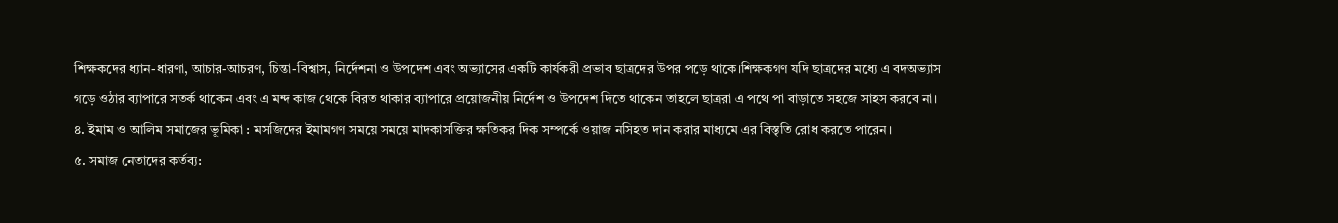শিক্ষকদের ধ্যান-ধারণা, আচার-আচরণ, চিন্তা-বিশ্বাস, নির্দেশনা ও উপদেশ এবং অভ্যাসের একটি কার্যকরী প্রভাব ছাত্রদের উপর পড়ে থাকে।শিক্ষকগণ যদি ছাত্রদের মধ্যে এ বদঅভ্যাস গড়ে ওঠার ব্যাপারে সতর্ক থাকেন এবং এ মন্দ কাজ থেকে বিরত থাকার ব্যাপারে প্রয়োজনীয় নির্দেশ ও উপদেশ দিতে থাকেন তাহলে ছাত্ররা এ পথে পা বাড়াতে সহজে সাহস করবে না।
৪. ইমাম ও আলিম সমাজের ভূমিকা : মসজিদের ইমামগণ সময়ে সময়ে মাদকাসক্তির ক্ষতিকর দিক সম্পর্কে ওয়াজ নসিহত দান করার মাধ্যমে এর বিস্তৃতি রোধ করতে পারেন।
৫. সমাজ নেতাদের কর্তব্য: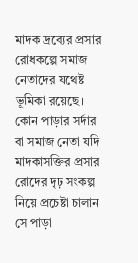মাদক দ্রব্যের প্রসার রোধকল্পে সমাজ নেতাদের যথেষ্ট ভূমিকা রয়েছে। কোন পাড়ার সর্দার বা সমাজ নেতা যদি মাদকাসক্তির প্রসার রোদের দৃঢ় সংকল্প নিয়ে প্রচেষ্টা চালান সে পাড়া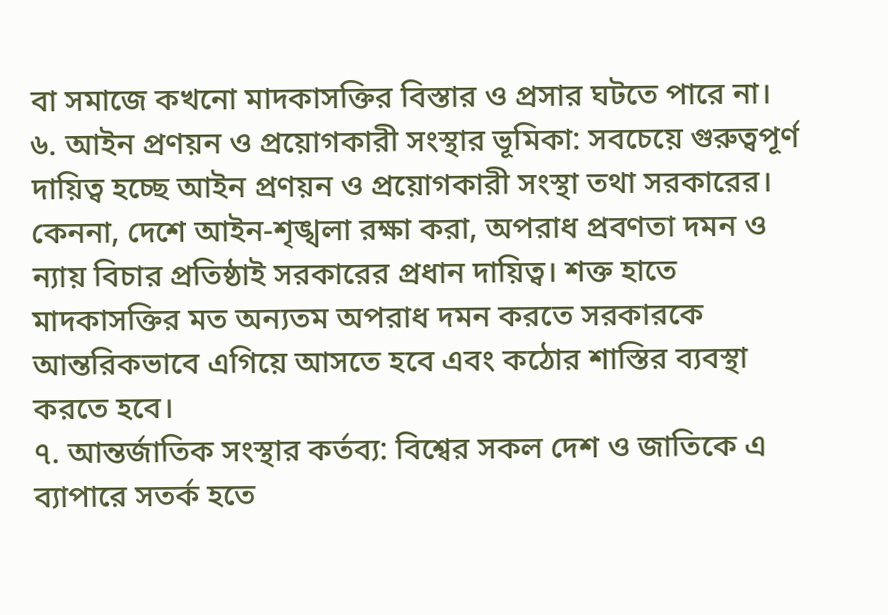বা সমাজে কখনো মাদকাসক্তির বিস্তার ও প্রসার ঘটতে পারে না।
৬. আইন প্রণয়ন ও প্রয়োগকারী সংস্থার ভূমিকা: সবচেয়ে গুরুত্বপূর্ণ দায়িত্ব হচ্ছে আইন প্রণয়ন ও প্রয়োগকারী সংস্থা তথা সরকারের। কেননা, দেশে আইন-শৃঙ্খলা রক্ষা করা, অপরাধ প্রবণতা দমন ও ন্যায় বিচার প্রতিষ্ঠাই সরকারের প্রধান দায়িত্ব। শক্ত হাতে মাদকাসক্তির মত অন্যতম অপরাধ দমন করতে সরকারকে আন্তরিকভাবে এগিয়ে আসতে হবে এবং কঠোর শাস্তির ব্যবস্থা করতে হবে।
৭. আন্তর্জাতিক সংস্থার কর্তব্য: বিশ্বের সকল দেশ ও জাতিকে এ ব্যাপারে সতর্ক হতে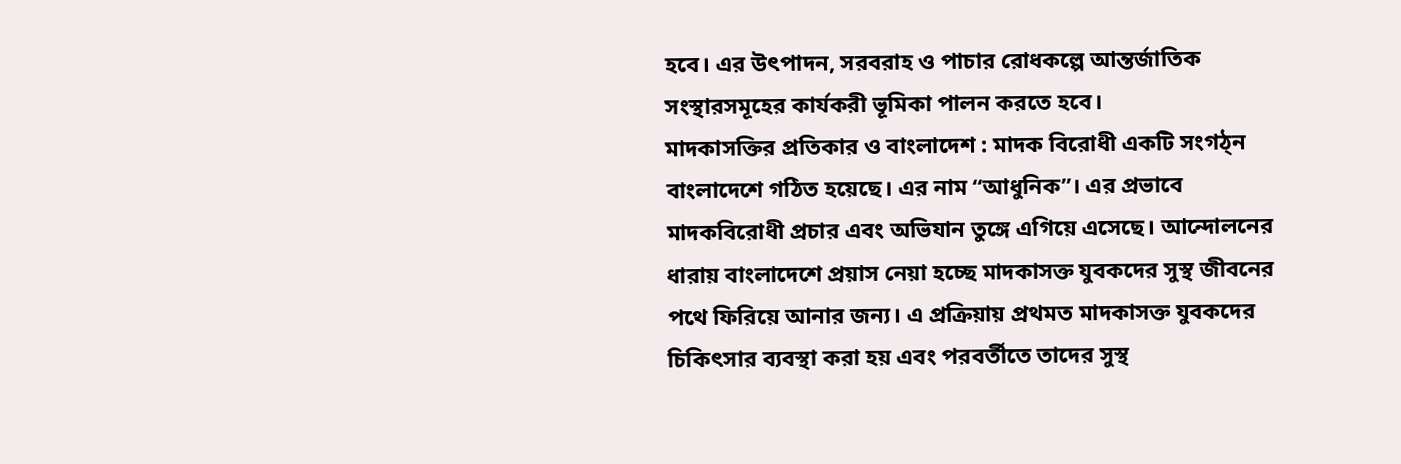হবে। এর উৎপাদন, সরবরাহ ও পাচার রোধকল্পে আন্তর্জাতিক সংস্থারসমূহের কার্যকরী ভূমিকা পালন করতে হবে।
মাদকাসক্তির প্রতিকার ও বাংলাদেশ : মাদক বিরোধী একটি সংগঠ্ন বাংলাদেশে গঠিত হয়েছে। এর নাম “আধুনিক”। এর প্রভাবে মাদকবিরোধী প্রচার এবং অভিযান তুঙ্গে এগিয়ে এসেছে। আন্দোলনের ধারায় বাংলাদেশে প্রয়াস নেয়া হচ্ছে মাদকাসক্ত যুবকদের সুস্থ জীবনের পথে ফিরিয়ে আনার জন্য। এ প্রক্রিয়ায় প্রথমত মাদকাসক্ত যুবকদের চিকিৎসার ব্যবস্থা করা হয় এবং পরবর্তীতে তাদের সুস্থ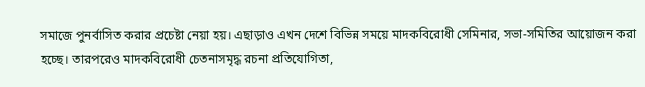সমাজে পুনর্বাসিত করার প্রচেষ্টা নেয়া হয়। এছাড়াও এখন দেশে বিভিন্ন সময়ে মাদকবিরোধী সেমিনার, সভা-সমিতির আয়োজন করা হচ্ছে। তারপরেও মাদকবিরোধী চেতনাসমৃদ্ধ রচনা প্রতিযোগিতা,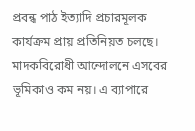প্রবন্ধ পাঠ ইত্যাদি প্রচারমূলক কার্যক্রম প্রায় প্রতিনিয়ত চলছে। মাদকবিরোধী আন্দোলনে এসবের ভূমিকাও কম নয়। এ ব্যাপারে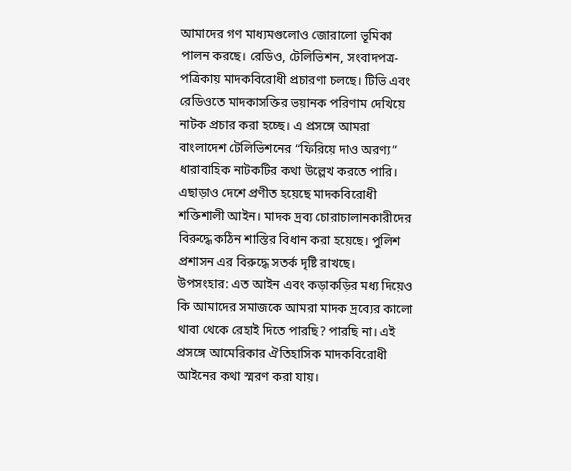আমাদের গণ মাধ্যমগুলোও জোরালো ভূমিকা পালন করছে। রেডিও, টেলিভিশন, সংবাদপত্র- পত্রিকায় মাদকবিরোধী প্রচারণা চলছে। টিভি এবং রেডিওতে মাদকাসক্তির ভয়ানক পরিণাম দেখিয়ে নাটক প্রচার করা হচ্ছে। এ প্রসঙ্গে আমরা বাংলাদেশ টেলিভিশনের “ফিরিয়ে দাও অরণ্য” ধারাবাহিক নাটকটির কথা উল্লেখ করতে পারি। এছাড়াও দেশে প্রণীত হয়েছে মাদকবিরোধী শক্তিশালী আইন। মাদক দ্রব্য চোরাচালানকারীদের বিরুদ্ধে কঠিন শাস্তির বিধান করা হয়েছে। পুলিশ প্রশাসন এর বিরুদ্ধে সতর্ক দৃষ্টি রাখছে।
উপসংহার: এত আইন এবং কড়াকড়ির মধ্য দিয়েও কি আমাদের সমাজকে আমরা মাদক দ্রব্যের কালো থাবা থেকে রেহাই দিতে পারছি? পারছি না। এই প্রসঙ্গে আমেরিকার ঐতিহাসিক মাদকবিরোধী আইনের কথা স্মরণ করা যায়।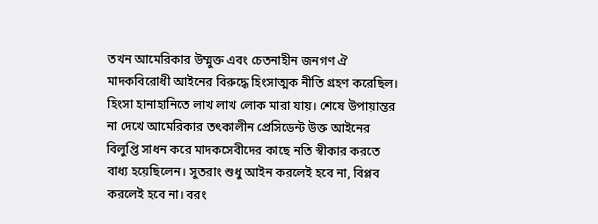তখন আমেরিকার উম্মুক্ত এবং চেতনাহীন জনগণ ঐ মাদকবিরোধী আইনের বিরুদ্ধে হিংসাত্মক নীতি গ্রহণ করেছিল। হিংসা হানাহানিতে লাখ লাখ লোক মারা যায়। শেষে উপায়ান্তর না দেখে আমেরিকার তৎকালীন প্রেসিডেন্ট উক্ত আইনের বিলুপ্তি সাধন করে মাদকসেবীদের কাছে নতি স্বীকার করতে বাধ্য হয়েছিলেন। সুতরাং শুধু আইন করলেই হবে না, বিপ্লব করলেই হবে না। বরং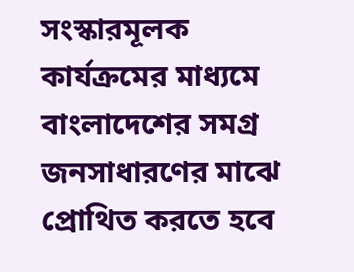সংস্কারমূলক কার্যক্রমের মাধ্যমে বাংলাদেশের সমগ্র জনসাধারণের মাঝে প্রোথিত করতে হবে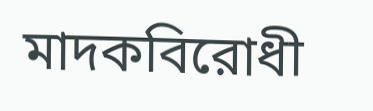মাদকবিরোধী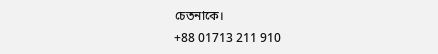চেতনাকে।
+88 01713 211 910